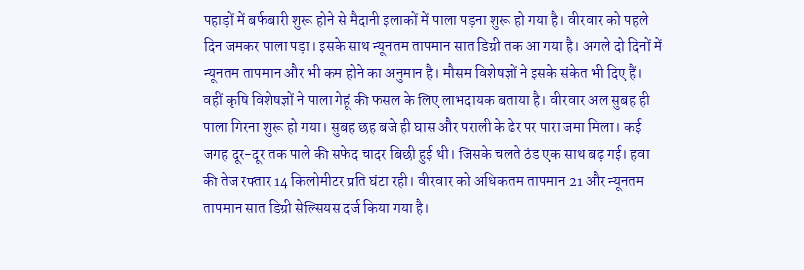पहाड़ों में बर्फबारी शुरू होने से मैदानी इलाकों में पाला पड़ना शुरू हो गया है। वीरवार को पहले दिन जमकर पाला पड़ा। इसके साथ न्यूनतम तापमान सात डिग्री तक आ गया है। अगले दो दिनों में न्यूनतम तापमान और भी कम होने का अनुमान है। मौसम विशेषज्ञों ने इसके संकेत भी दिए हैं। वहीं कृषि विशेषज्ञों ने पाला गेहूं की फसल के लिए लाभदायक बताया है। वीरवार अल सुबह ही पाला गिरना शुरू हो गया। सुबह छह बजे ही घास और पराली के ढेर पर पारा जमा मिला। कई जगह दूर-दूर तक पाले की सफेद चादर बिछी हुई थी। जिसके चलते ठंड एक साथ बढ़ गई। हवा की तेज रफ्तार 14 किलोमीटर प्रति घंटा रही। वीरवार को अधिकतम तापमान 21 और न्यूनतम तापमान सात डिग्री सेल्सियस दर्ज किया गया है।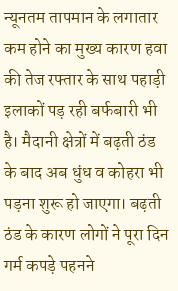न्यूनतम तापमान के लगातार कम होने का मुख्य कारण हवा की तेज रफ्तार के साथ पहाड़ी इलाकों पड़ रही बर्फबारी भी है। मैदानी क्षेत्रों में बढ़ती ठंड के बाद अब धुंध व कोहरा भी पड़ना शुरू हो जाएगा। बढ़ती ठंड के कारण लोगों ने पूरा दिन गर्म कपड़े पहनने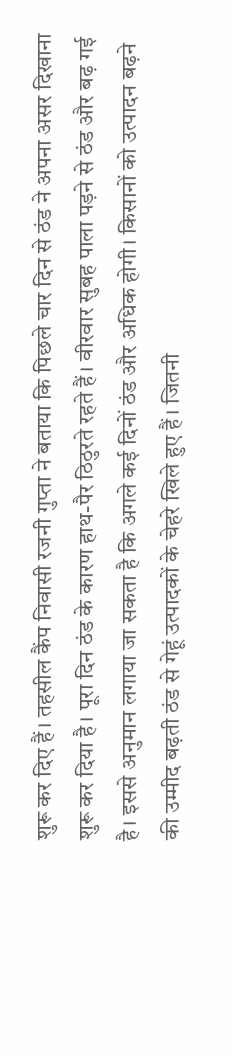शुरू कर दिए हैं। तहसील कैंप निवासी रजनी गुप्ता ने बताया कि पिछले चार दिन से ठंड ने अपना असर दिखाना शुरू कर दिया है। पूरा दिन ठंड के कारण हाथ-पैर ठिठुरते रहते हैं। वीरवार सुबह पाला पड़ने से ठंड और बढ़ गई है। इससे अनुमान लगाया जा सकता है कि अगले कई दिनों ठंड और अधिक होगी। किसानों को उत्पादन बढ़ने की उम्मीद बढ़ती ठंड से गेहूं उत्पादकों के चेहरे खिले हुए हैं। जितनी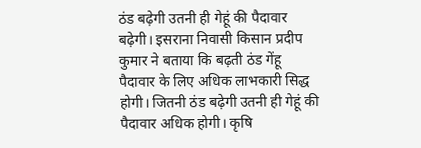ठंड बढ़ेगी उतनी ही गेहूं की पैदावार बढ़ेगी। इसराना निवासी किसान प्रदीप कुमार ने बताया कि बढ़ती ठंड गेंहू पैदावार के लिए अधिक लाभकारी सिद्ध होगी। जितनी ठंड बढ़ेगी उतनी ही गेहूं की पैदावार अधिक होगी। कृषि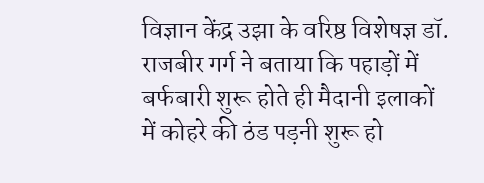विज्ञान केंद्र उझा के वरिष्ठ विशेषज्ञ डॉ. राजबीर गर्ग ने बताया कि पहाड़ों में बर्फबारी शुरू होते ही मैदानी इलाकों में कोहरे की ठंड पड़नी शुरू हो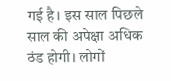गई है। इस साल पिछले साल की अपेक्षा अधिक ठंड होगी। लोगों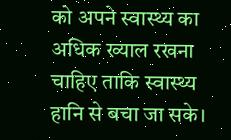को अपने स्वास्थ्य का अधिक ख्याल रखना चाहिए ताकि स्वास्थ्य हानि से बचा जा सके।